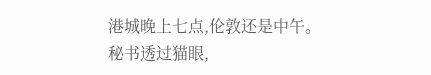港城晚上七点,伦敦还是中午。
秘书透过猫眼,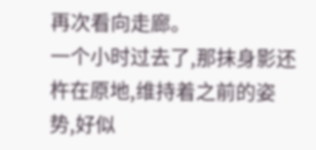再次看向走廊。
一个小时过去了,那抹身影还杵在原地,维持着之前的姿势,好似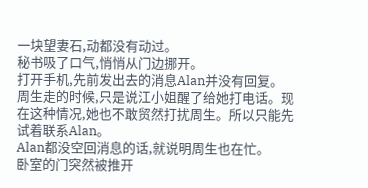一块望妻石,动都没有动过。
秘书吸了口气,悄悄从门边挪开。
打开手机,先前发出去的消息Alan并没有回复。
周生走的时候,只是说江小姐醒了给她打电话。现在这种情况,她也不敢贸然打扰周生。所以只能先试着联系Alan。
Alan都没空回消息的话,就说明周生也在忙。
卧室的门突然被推开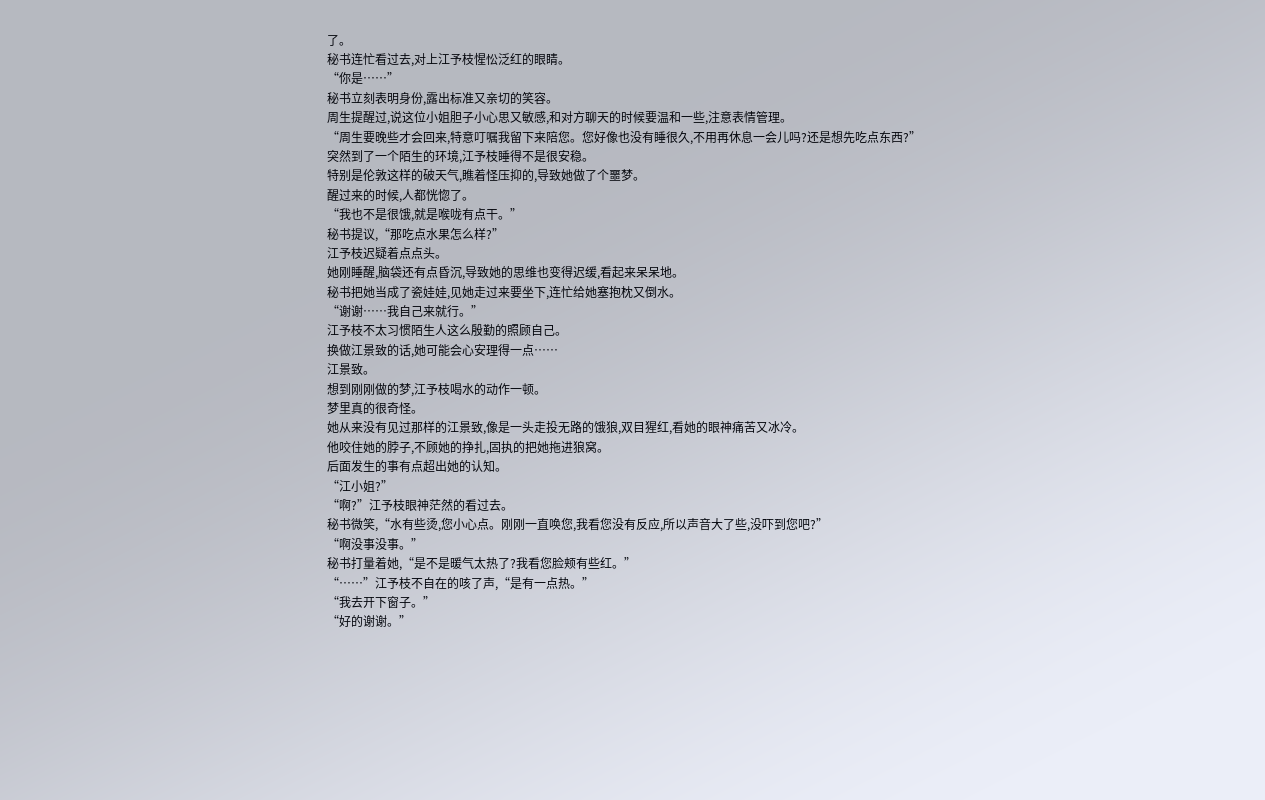了。
秘书连忙看过去,对上江予枝惺忪泛红的眼睛。
“你是……”
秘书立刻表明身份,露出标准又亲切的笑容。
周生提醒过,说这位小姐胆子小心思又敏感,和对方聊天的时候要温和一些,注意表情管理。
“周生要晚些才会回来,特意叮嘱我留下来陪您。您好像也没有睡很久,不用再休息一会儿吗?还是想先吃点东西?”
突然到了一个陌生的环境,江予枝睡得不是很安稳。
特别是伦敦这样的破天气,瞧着怪压抑的,导致她做了个噩梦。
醒过来的时候,人都恍惚了。
“我也不是很饿,就是喉咙有点干。”
秘书提议,“那吃点水果怎么样?”
江予枝迟疑着点点头。
她刚睡醒,脑袋还有点昏沉,导致她的思维也变得迟缓,看起来呆呆地。
秘书把她当成了瓷娃娃,见她走过来要坐下,连忙给她塞抱枕又倒水。
“谢谢……我自己来就行。”
江予枝不太习惯陌生人这么殷勤的照顾自己。
换做江景致的话,她可能会心安理得一点……
江景致。
想到刚刚做的梦,江予枝喝水的动作一顿。
梦里真的很奇怪。
她从来没有见过那样的江景致,像是一头走投无路的饿狼,双目猩红,看她的眼神痛苦又冰冷。
他咬住她的脖子,不顾她的挣扎,固执的把她拖进狼窝。
后面发生的事有点超出她的认知。
“江小姐?”
“啊?”江予枝眼神茫然的看过去。
秘书微笑,“水有些烫,您小心点。刚刚一直唤您,我看您没有反应,所以声音大了些,没吓到您吧?”
“啊没事没事。”
秘书打量着她,“是不是暖气太热了?我看您脸颊有些红。”
“……”江予枝不自在的咳了声,“是有一点热。”
“我去开下窗子。”
“好的谢谢。”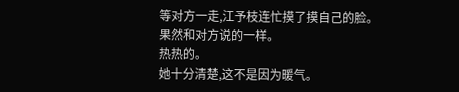等对方一走,江予枝连忙摸了摸自己的脸。
果然和对方说的一样。
热热的。
她十分清楚,这不是因为暖气。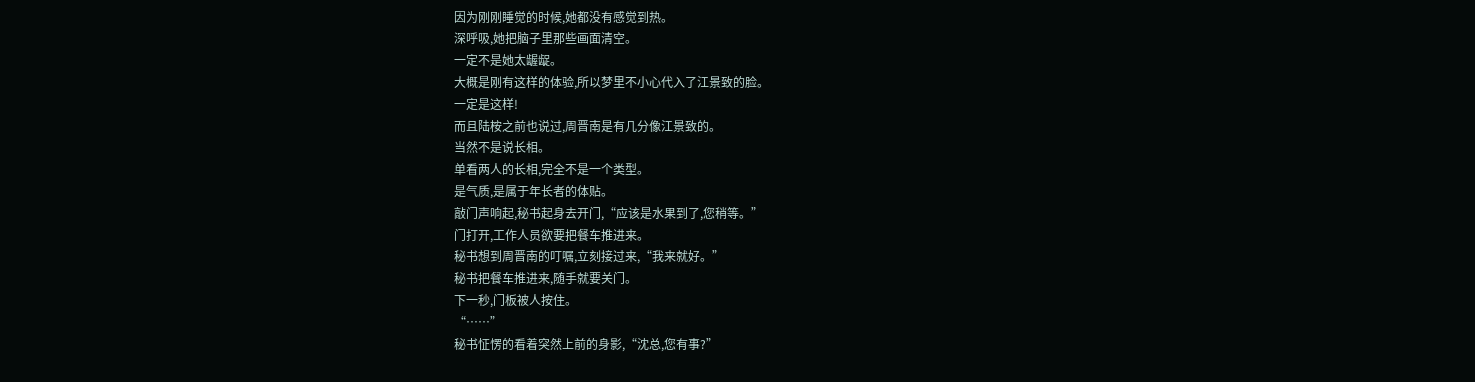因为刚刚睡觉的时候,她都没有感觉到热。
深呼吸,她把脑子里那些画面清空。
一定不是她太龌龊。
大概是刚有这样的体验,所以梦里不小心代入了江景致的脸。
一定是这样!
而且陆桉之前也说过,周晋南是有几分像江景致的。
当然不是说长相。
单看两人的长相,完全不是一个类型。
是气质,是属于年长者的体贴。
敲门声响起,秘书起身去开门,“应该是水果到了,您稍等。”
门打开,工作人员欲要把餐车推进来。
秘书想到周晋南的叮嘱,立刻接过来,“我来就好。”
秘书把餐车推进来,随手就要关门。
下一秒,门板被人按住。
“……”
秘书怔愣的看着突然上前的身影,“沈总,您有事?”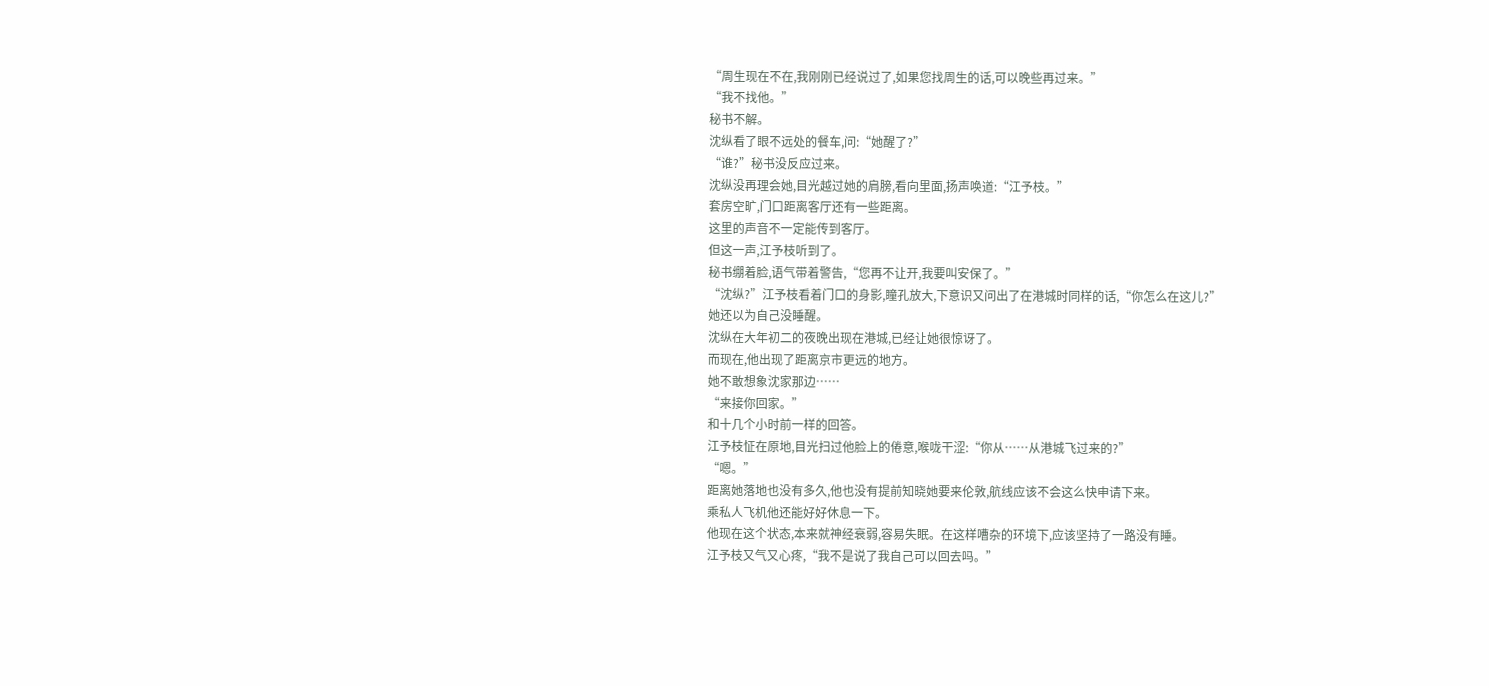“周生现在不在,我刚刚已经说过了,如果您找周生的话,可以晚些再过来。”
“我不找他。”
秘书不解。
沈纵看了眼不远处的餐车,问:“她醒了?”
“谁?”秘书没反应过来。
沈纵没再理会她,目光越过她的肩膀,看向里面,扬声唤道:“江予枝。”
套房空旷,门口距离客厅还有一些距离。
这里的声音不一定能传到客厅。
但这一声,江予枝听到了。
秘书绷着脸,语气带着警告,“您再不让开,我要叫安保了。”
“沈纵?”江予枝看着门口的身影,瞳孔放大,下意识又问出了在港城时同样的话,“你怎么在这儿?”
她还以为自己没睡醒。
沈纵在大年初二的夜晚出现在港城,已经让她很惊讶了。
而现在,他出现了距离京市更远的地方。
她不敢想象沈家那边……
“来接你回家。”
和十几个小时前一样的回答。
江予枝怔在原地,目光扫过他脸上的倦意,喉咙干涩:“你从……从港城飞过来的?”
“嗯。”
距离她落地也没有多久,他也没有提前知晓她要来伦敦,航线应该不会这么快申请下来。
乘私人飞机他还能好好休息一下。
他现在这个状态,本来就神经衰弱,容易失眠。在这样嘈杂的环境下,应该坚持了一路没有睡。
江予枝又气又心疼,“我不是说了我自己可以回去吗。”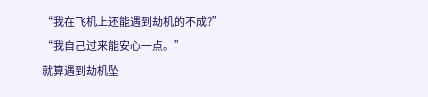“我在飞机上还能遇到劫机的不成?”
“我自己过来能安心一点。”
就算遇到劫机坠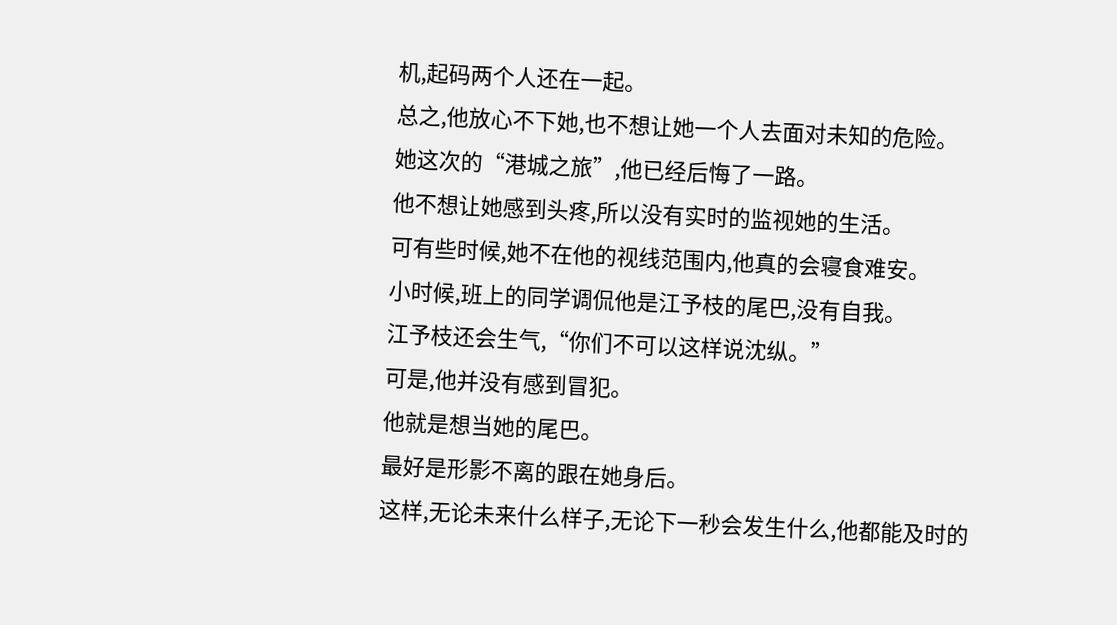机,起码两个人还在一起。
总之,他放心不下她,也不想让她一个人去面对未知的危险。
她这次的“港城之旅”,他已经后悔了一路。
他不想让她感到头疼,所以没有实时的监视她的生活。
可有些时候,她不在他的视线范围内,他真的会寝食难安。
小时候,班上的同学调侃他是江予枝的尾巴,没有自我。
江予枝还会生气,“你们不可以这样说沈纵。”
可是,他并没有感到冒犯。
他就是想当她的尾巴。
最好是形影不离的跟在她身后。
这样,无论未来什么样子,无论下一秒会发生什么,他都能及时的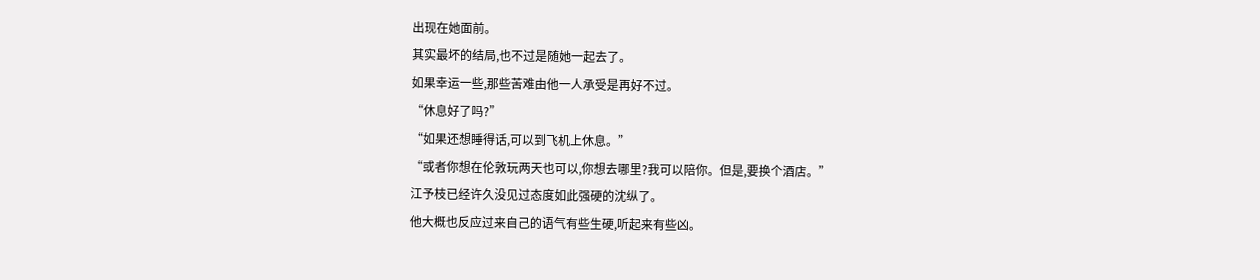出现在她面前。
其实最坏的结局,也不过是随她一起去了。
如果幸运一些,那些苦难由他一人承受是再好不过。
“休息好了吗?”
“如果还想睡得话,可以到飞机上休息。”
“或者你想在伦敦玩两天也可以,你想去哪里?我可以陪你。但是,要换个酒店。”
江予枝已经许久没见过态度如此强硬的沈纵了。
他大概也反应过来自己的语气有些生硬,听起来有些凶。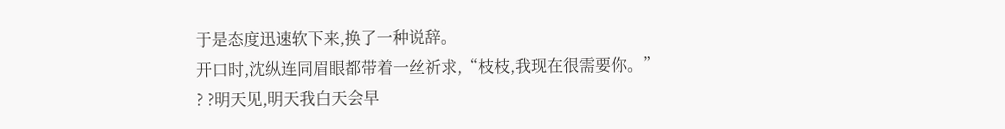于是态度迅速软下来,换了一种说辞。
开口时,沈纵连同眉眼都带着一丝祈求,“枝枝,我现在很需要你。”
? ?明天见,明天我白天会早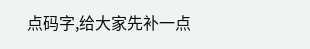点码字,给大家先补一点